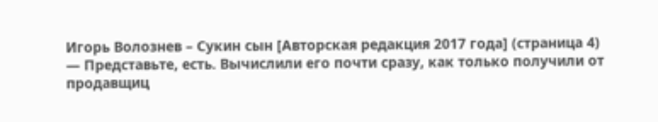Игорь Волознев – Сукин сын [Авторская редакция 2017 года] (страница 4)
— Представьте, есть. Вычислили его почти сразу, как только получили от продавщиц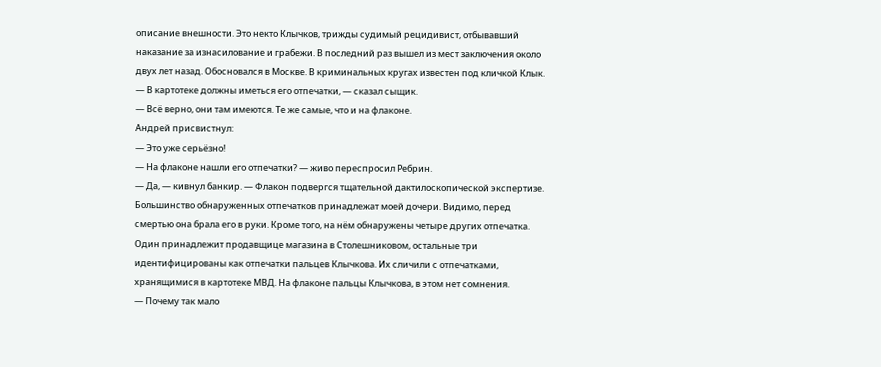описание внешности. Это некто Клычков, трижды судимый рецидивист, отбывавший наказание за изнасилование и грабежи. В последний раз вышел из мест заключения около двух лет назад. Обосновался в Москве. В криминальных кругах известен под кличкой Клык.
— В картотеке должны иметься его отпечатки, — сказал сыщик.
— Всё верно, они там имеются. Те же самые, что и на флаконе.
Андрей присвистнул:
— Это уже серьёзно!
— На флаконе нашли его отпечатки? — живо переспросил Ребрин.
— Да, — кивнул банкир. — Флакон подвергся тщательной дактилоскопической экспертизе. Большинство обнаруженных отпечатков принадлежат моей дочери. Видимо, перед смертью она брала его в руки. Кроме того, на нём обнаружены четыре других отпечатка. Один принадлежит продавщице магазина в Столешниковом, остальные три идентифицированы как отпечатки пальцев Клычкова. Их сличили с отпечатками, хранящимися в картотеке МВД. На флаконе пальцы Клычкова, в этом нет сомнения.
— Почему так мало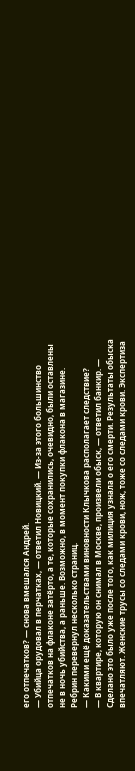его отпечатков? — снова вмешался Андрей.
— Убийца орудовал в перчатках, — ответил Новицкий. — Из-за этого большинство отпечатков на флаконе затёрто, а те, которые сохранились, очевидно, были оставлены не в ночь убийства, а раньше. Возможно, в момент покупки флакона в магазине.
Ребрин перевернул несколько страниц.
— Какими ещё доказательствами виновности Клычкова располагает следствие?
— В квартире, которую он снимал в Москве, произвели обыск, — ответил банкир. — Сделано это было уже после того, как милиция узнала о его смерти. Результаты обыска впечатляют. Женские трусы со следами крови, нож, тоже со следами крови. Экспертиза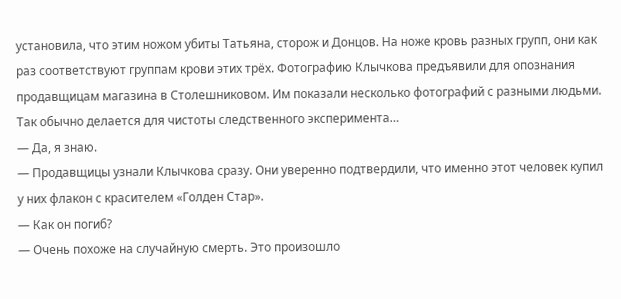установила, что этим ножом убиты Татьяна, сторож и Донцов. На ноже кровь разных групп, они как раз соответствуют группам крови этих трёх. Фотографию Клычкова предъявили для опознания продавщицам магазина в Столешниковом. Им показали несколько фотографий с разными людьми. Так обычно делается для чистоты следственного эксперимента…
— Да, я знаю.
— Продавщицы узнали Клычкова сразу. Они уверенно подтвердили, что именно этот человек купил у них флакон с красителем «Голден Стар».
— Как он погиб?
— Очень похоже на случайную смерть. Это произошло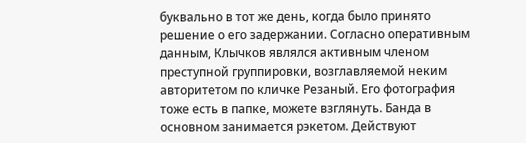буквально в тот же день, когда было принято решение о его задержании. Согласно оперативным данным, Клычков являлся активным членом преступной группировки, возглавляемой неким авторитетом по кличке Резаный. Его фотография тоже есть в папке, можете взглянуть. Банда в основном занимается рэкетом. Действуют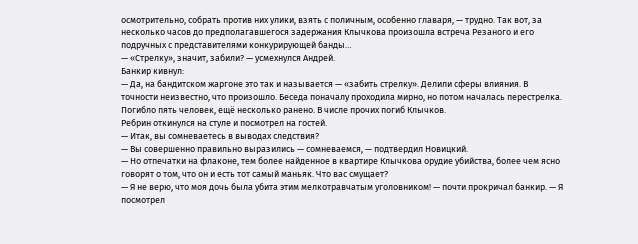осмотрительно, собрать против них улики, взять с поличным, особенно главаря, — трудно. Так вот, за несколько часов до предполагавшегося задержания Клычкова произошла встреча Резаного и его подручных с представителями конкурирующей банды…
— «Стрелку», значит, забили? — усмехнулся Андрей.
Банкир кивнул:
— Да, на бандитском жаргоне это так и называется — «забить стрелку». Делили сферы влияния. В точности неизвестно, что произошло. Беседа поначалу проходила мирно, но потом началась перестрелка. Погибло пять человек, ещё несколько ранено. В числе прочих погиб Клычков.
Ребрин откинулся на стуле и посмотрел на гостей.
— Итак, вы сомневаетесь в выводах следствия?
— Вы совершенно правильно выразились — сомневаемся, — подтвердил Новицкий.
— Но отпечатки на флаконе, тем более найденное в квартире Клычкова орудие убийства, более чем ясно говорят о том, что он и есть тот самый маньяк. Что вас смущает?
— Я не верю, что моя дочь была убита этим мелкотравчатым уголовником! — почти прокричал банкир. — Я посмотрел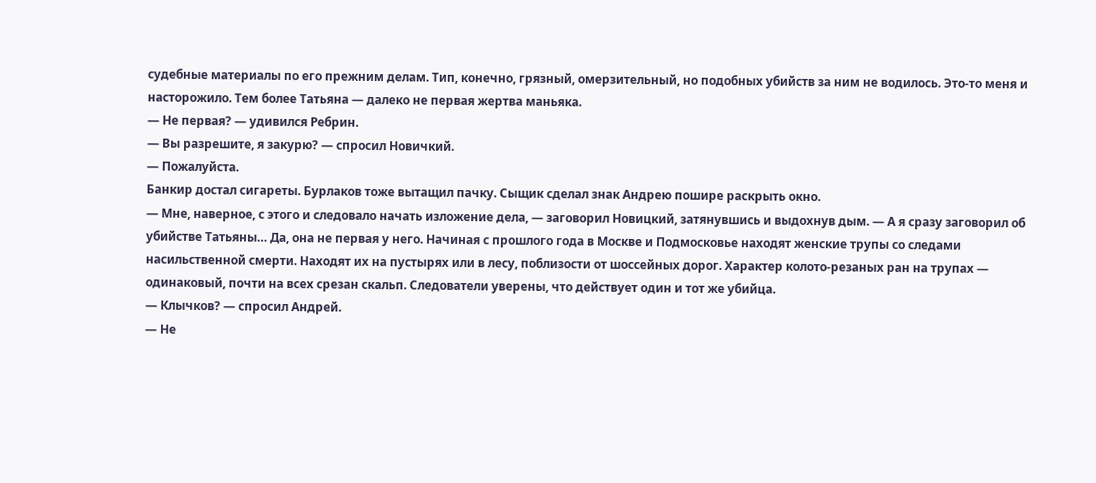судебные материалы по его прежним делам. Тип, конечно, грязный, омерзительный, но подобных убийств за ним не водилось. Это-то меня и насторожило. Тем более Татьяна — далеко не первая жертва маньяка.
— Не первая? — удивился Ребрин.
— Вы разрешите, я закурю? — спросил Новичкий.
— Пожалуйста.
Банкир достал сигареты. Бурлаков тоже вытащил пачку. Сыщик сделал знак Андрею пошире раскрыть окно.
— Мне, наверное, с этого и следовало начать изложение дела, — заговорил Новицкий, затянувшись и выдохнув дым. — А я сразу заговорил об убийстве Татьяны… Да, она не первая у него. Начиная с прошлого года в Москве и Подмосковье находят женские трупы со следами насильственной смерти. Находят их на пустырях или в лесу, поблизости от шоссейных дорог. Характер колото-резаных ран на трупах — одинаковый, почти на всех срезан скальп. Следователи уверены, что действует один и тот же убийца.
— Клычков? — спросил Андрей.
— Не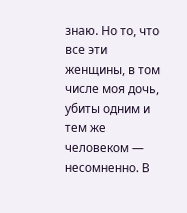знаю. Но то, что все эти женщины, в том числе моя дочь, убиты одним и тем же человеком — несомненно. В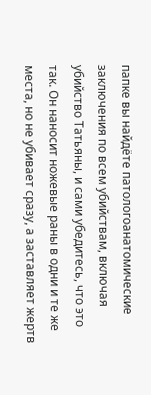папке вы найдёте патологоанатомические заключения по всем убийствам, включая убийство Татьяны, и сами убедитесь, что это так. Он наносит ножевые раны в одни и те же места, но не убивает сразу, а заставляет жертв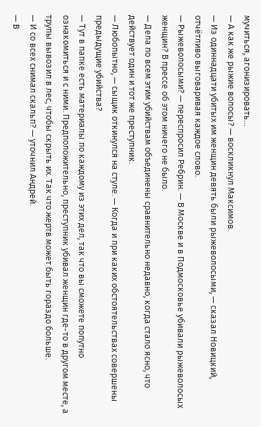мучиться, агонизировать…
— А как же рыжие волосы? — воскликнул Максимов.
— Из одиннадцати убитых им женщин девять были рыжеволосыми, — сказал Новицкий, отчётливо выговаривая каждое слово.
— Рыжеволосыми? — переспросил Ребрин. — В Москве и в Подмосковье убивали рыжеволосых женщин? В прессе об этом ничего не было.
— Дела по всем этим убийствам объединены сравнительно недавно, когда стало ясно, что действует один и тот же преступник.
— Любопытно, — сыщик откинулся на стуле. — Когда и при каких обстоятельствах совершены предыдущие убийства?
— Тут в папке есть материалы по каждому из этих дел, так что вы сможете попутно ознакомиться и с ними. Предположительно, преступник убивал женщин где-то в другом месте, а трупы вывозил в лес, чтобы скрыть их. Так что жертв может быть гораздо больше.
— И со всех снимал скальп? — уточнил Андрей.
— В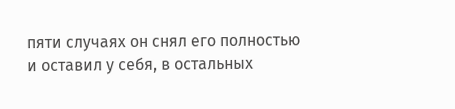пяти случаях он снял его полностью и оставил у себя, в остальных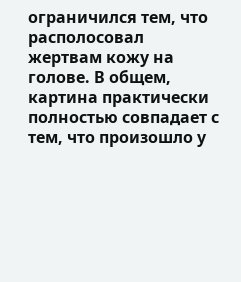ограничился тем, что располосовал жертвам кожу на голове. В общем, картина практически полностью совпадает с тем, что произошло у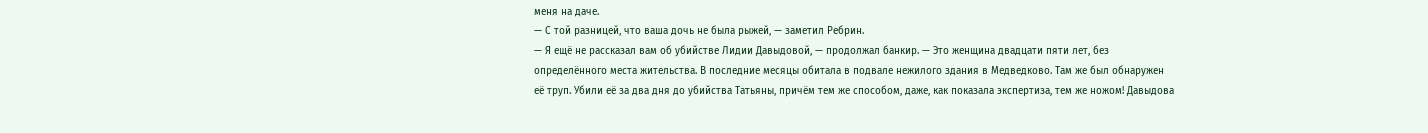меня на даче.
— С той разницей, что ваша дочь не была рыжей, — заметил Ребрин.
— Я ещё не рассказал вам об убийстве Лидии Давыдовой, — продолжал банкир. — Это женщина двадцати пяти лет, без определённого места жительства. В последние месяцы обитала в подвале нежилого здания в Медведково. Там же был обнаружен её труп. Убили её за два дня до убийства Татьяны, причём тем же способом, даже, как показала экспертиза, тем же ножом! Давыдова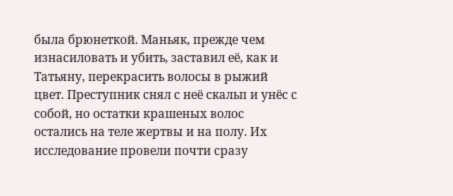была брюнеткой. Маньяк, прежде чем изнасиловать и убить, заставил её, как и Татьяну, перекрасить волосы в рыжий цвет. Преступник снял с неё скальп и унёс с собой, но остатки крашеных волос остались на теле жертвы и на полу. Их исследование провели почти сразу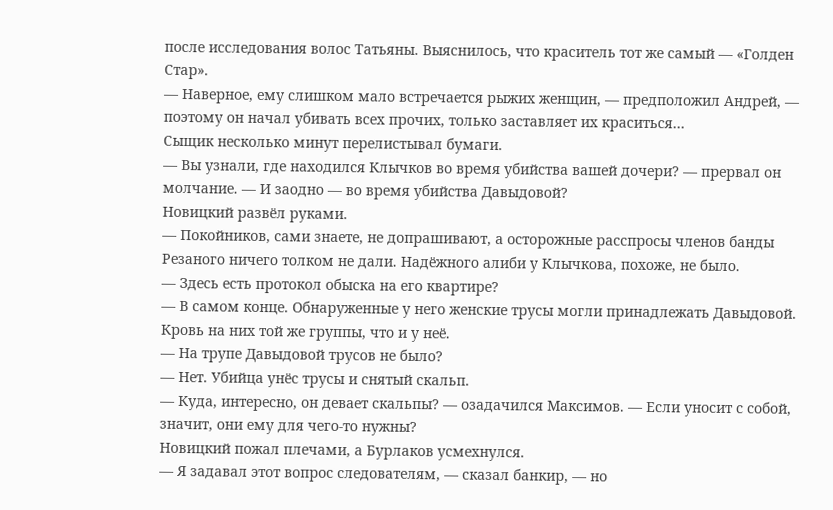после исследования волос Татьяны. Выяснилось, что краситель тот же самый — «Голден Стар».
— Наверное, ему слишком мало встречается рыжих женщин, — предположил Андрей, — поэтому он начал убивать всех прочих, только заставляет их краситься…
Сыщик несколько минут перелистывал бумаги.
— Вы узнали, где находился Клычков во время убийства вашей дочери? — прервал он молчание. — И заодно — во время убийства Давыдовой?
Новицкий развёл руками.
— Покойников, сами знаете, не допрашивают, а осторожные расспросы членов банды Резаного ничего толком не дали. Надёжного алиби у Клычкова, похоже, не было.
— Здесь есть протокол обыска на его квартире?
— В самом конце. Обнаруженные у него женские трусы могли принадлежать Давыдовой. Кровь на них той же группы, что и у неё.
— На трупе Давыдовой трусов не было?
— Нет. Убийца унёс трусы и снятый скальп.
— Куда, интересно, он девает скальпы? — озадачился Максимов. — Если уносит с собой, значит, они ему для чего-то нужны?
Новицкий пожал плечами, а Бурлаков усмехнулся.
— Я задавал этот вопрос следователям, — сказал банкир, — но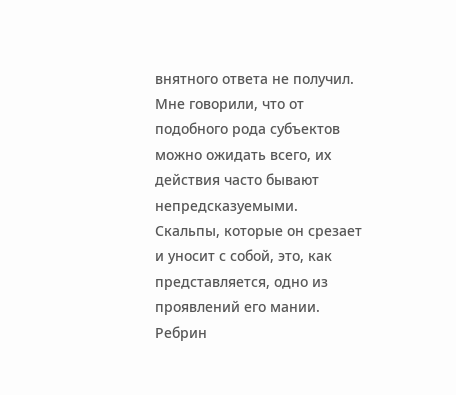внятного ответа не получил. Мне говорили, что от подобного рода субъектов можно ожидать всего, их действия часто бывают непредсказуемыми. Скальпы, которые он срезает и уносит с собой, это, как представляется, одно из проявлений его мании.
Ребрин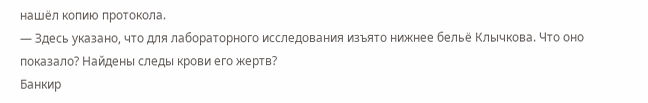нашёл копию протокола.
— Здесь указано, что для лабораторного исследования изъято нижнее бельё Клычкова. Что оно показало? Найдены следы крови его жертв?
Банкир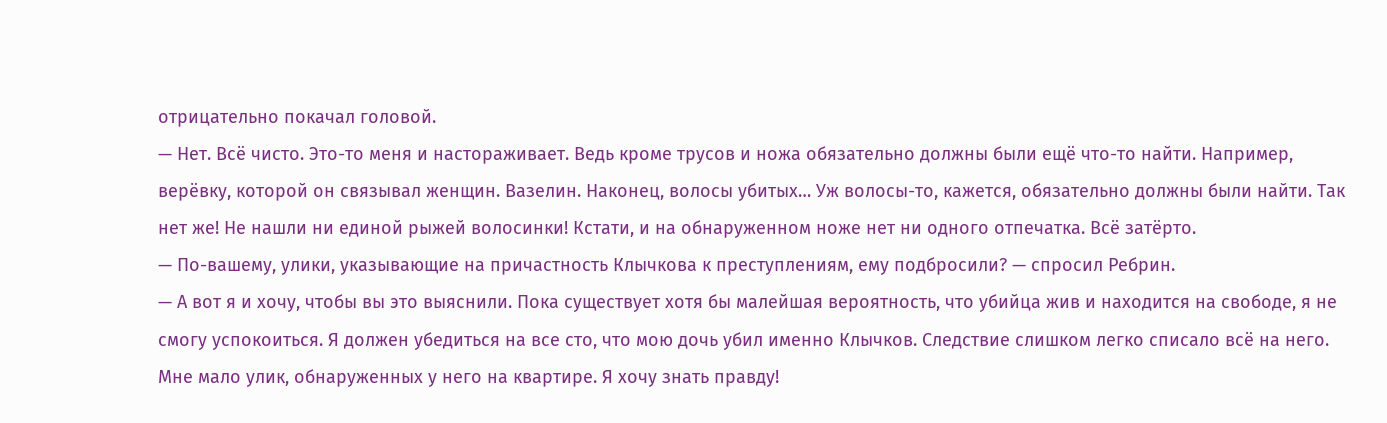отрицательно покачал головой.
— Нет. Всё чисто. Это-то меня и настораживает. Ведь кроме трусов и ножа обязательно должны были ещё что-то найти. Например, верёвку, которой он связывал женщин. Вазелин. Наконец, волосы убитых… Уж волосы-то, кажется, обязательно должны были найти. Так нет же! Не нашли ни единой рыжей волосинки! Кстати, и на обнаруженном ноже нет ни одного отпечатка. Всё затёрто.
— По-вашему, улики, указывающие на причастность Клычкова к преступлениям, ему подбросили? — спросил Ребрин.
— А вот я и хочу, чтобы вы это выяснили. Пока существует хотя бы малейшая вероятность, что убийца жив и находится на свободе, я не смогу успокоиться. Я должен убедиться на все сто, что мою дочь убил именно Клычков. Следствие слишком легко списало всё на него. Мне мало улик, обнаруженных у него на квартире. Я хочу знать правду!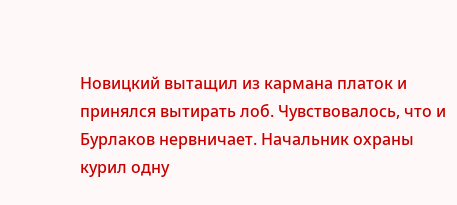Новицкий вытащил из кармана платок и принялся вытирать лоб. Чувствовалось, что и Бурлаков нервничает. Начальник охраны курил одну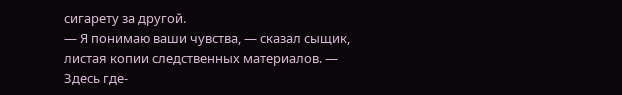сигарету за другой.
— Я понимаю ваши чувства, — сказал сыщик, листая копии следственных материалов. — Здесь где-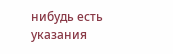нибудь есть указания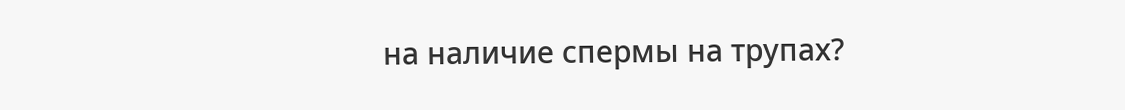на наличие спермы на трупах?